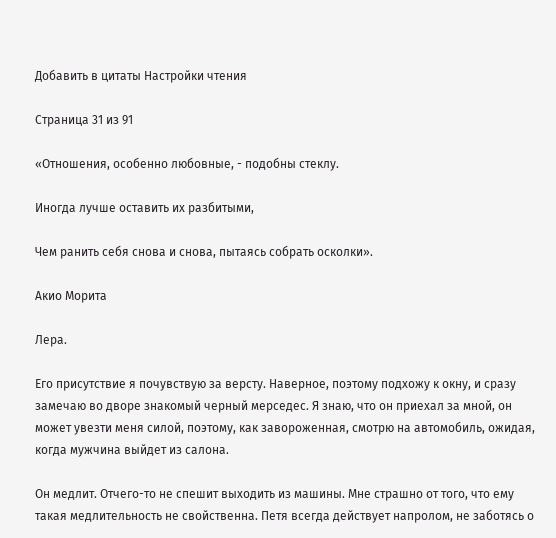Добавить в цитаты Настройки чтения

Страница 31 из 91

«Отношения, особенно любовные, - подобны стеклу.

Иногда лучше оставить их разбитыми,

Чем ранить себя снова и снова, пытаясь собрать осколки».

Акио Морита

Лера.

Его присутствие я почувствую за версту. Наверное, поэтому подхожу к окну, и сразу замечаю во дворе знакомый черный мерседес. Я знаю, что он приехал за мной, он может увезти меня силой, поэтому, как завороженная, смотрю на автомобиль, ожидая, когда мужчина выйдет из салона.

Он медлит. Отчего-то не спешит выходить из машины. Мне страшно от того, что ему такая медлительность не свойственна. Петя всегда действует напролом, не заботясь о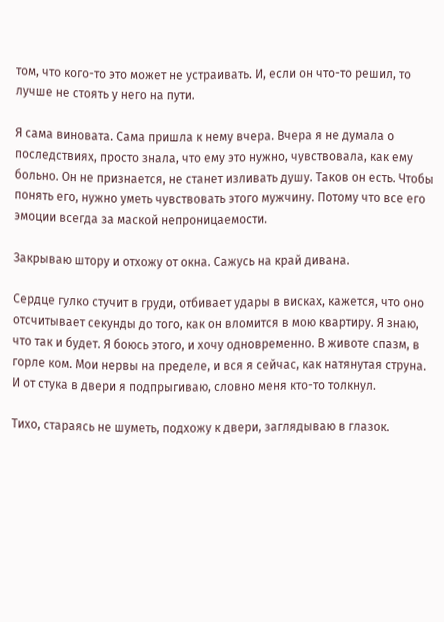том, что кого-то это может не устраивать. И, если он что-то решил, то лучше не стоять у него на пути.

Я сама виновата. Сама пришла к нему вчера. Вчера я не думала о последствиях, просто знала, что ему это нужно, чувствовала, как ему больно. Он не признается, не станет изливать душу. Таков он есть. Чтобы понять его, нужно уметь чувствовать этого мужчину. Потому что все его эмоции всегда за маской непроницаемости.

Закрываю штору и отхожу от окна. Сажусь на край дивана.

Сердце гулко стучит в груди, отбивает удары в висках, кажется, что оно отсчитывает секунды до того, как он вломится в мою квартиру. Я знаю, что так и будет. Я боюсь этого, и хочу одновременно. В животе спазм, в горле ком. Мои нервы на пределе, и вся я сейчас, как натянутая струна. И от стука в двери я подпрыгиваю, словно меня кто-то толкнул.

Тихо, стараясь не шуметь, подхожу к двери, заглядываю в глазок.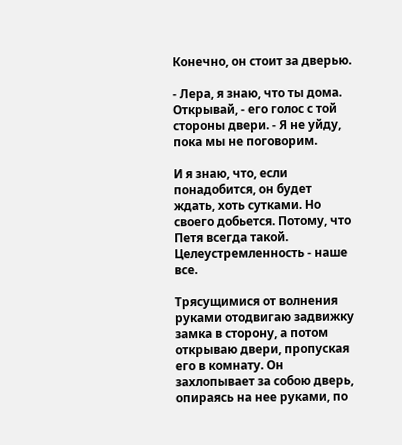Конечно, он стоит за дверью.

- Лера, я знаю, что ты дома. Открывай, - его голос с той стороны двери. - Я не уйду, пока мы не поговорим.

И я знаю, что, если понадобится, он будет ждать, хоть сутками. Но своего добьется. Потому, что Петя всегда такой. Целеустремленность - наше все.

Трясущимися от волнения руками отодвигаю задвижку замка в сторону, а потом открываю двери, пропуская его в комнату. Он захлопывает за собою дверь, опираясь на нее руками, по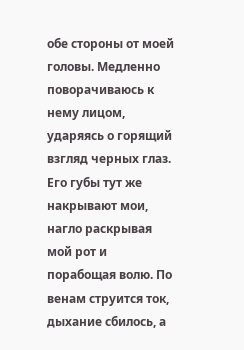обе стороны от моей головы. Медленно поворачиваюсь к нему лицом, ударяясь о горящий взгляд черных глаз. Его губы тут же накрывают мои, нагло раскрывая мой рот и порабощая волю. По венам струится ток, дыхание сбилось, а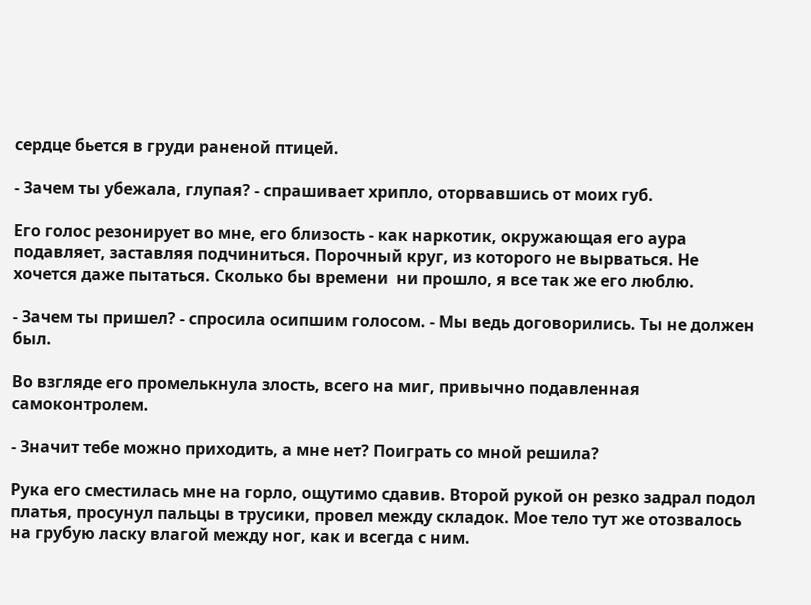сердце бьется в груди раненой птицей.

- Зачем ты убежала, глупая? - спрашивает хрипло, оторвавшись от моих губ.

Его голос резонирует во мне, его близость - как наркотик, окружающая его аура подавляет, заставляя подчиниться. Порочный круг, из которого не вырваться. Не хочется даже пытаться. Сколько бы времени  ни прошло, я все так же его люблю.

- Зачем ты пришел? - спросила осипшим голосом. - Мы ведь договорились. Ты не должен был.

Во взгляде его промелькнула злость, всего на миг, привычно подавленная самоконтролем.

- Значит тебе можно приходить, а мне нет? Поиграть со мной решила?

Рука его сместилась мне на горло, ощутимо сдавив. Второй рукой он резко задрал подол платья, просунул пальцы в трусики, провел между складок. Мое тело тут же отозвалось на грубую ласку влагой между ног, как и всегда с ним.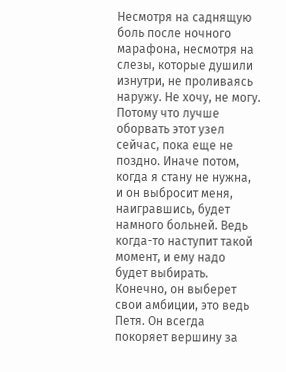Несмотря на саднящую боль после ночного марафона, несмотря на слезы, которые душили изнутри, не проливаясь наружу. Не хочу, не могу. Потому что лучше оборвать этот узел сейчас, пока еще не поздно. Иначе потом, когда я стану не нужна, и он выбросит меня, наигравшись, будет намного больней. Ведь когда-то наступит такой момент, и ему надо будет выбирать. Конечно, он выберет свои амбиции, это ведь Петя. Он всегда покоряет вершину за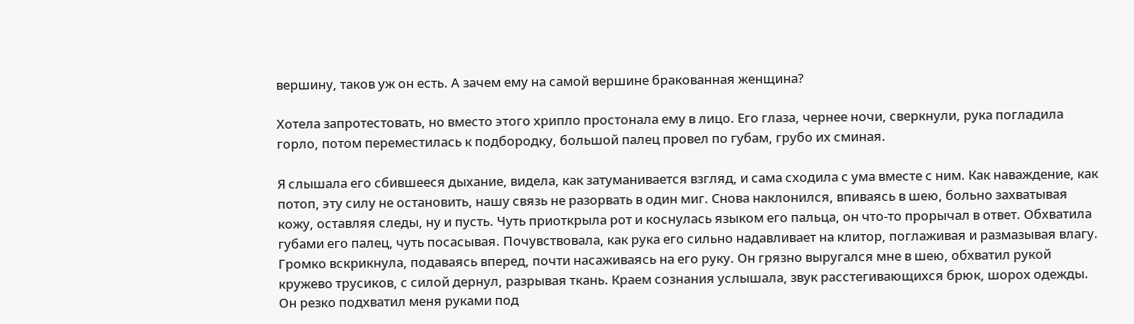вершину, таков уж он есть. А зачем ему на самой вершине бракованная женщина?

Хотела запротестовать, но вместо этого хрипло простонала ему в лицо. Его глаза, чернее ночи, сверкнули, рука погладила горло, потом переместилась к подбородку, большой палец провел по губам, грубо их сминая.

Я слышала его сбившееся дыхание, видела, как затуманивается взгляд, и сама сходила с ума вместе с ним. Как наваждение, как потоп, эту силу не остановить, нашу связь не разорвать в один миг. Снова наклонился, впиваясь в шею, больно захватывая кожу, оставляя следы, ну и пусть. Чуть приоткрыла рот и коснулась языком его пальца, он что-то прорычал в ответ. Обхватила губами его палец, чуть посасывая. Почувствовала, как рука его сильно надавливает на клитор, поглаживая и размазывая влагу. Громко вскрикнула, подаваясь вперед, почти насаживаясь на его руку. Он грязно выругался мне в шею, обхватил рукой кружево трусиков, с силой дернул, разрывая ткань. Краем сознания услышала, звук расстегивающихся брюк, шорох одежды. Он резко подхватил меня руками под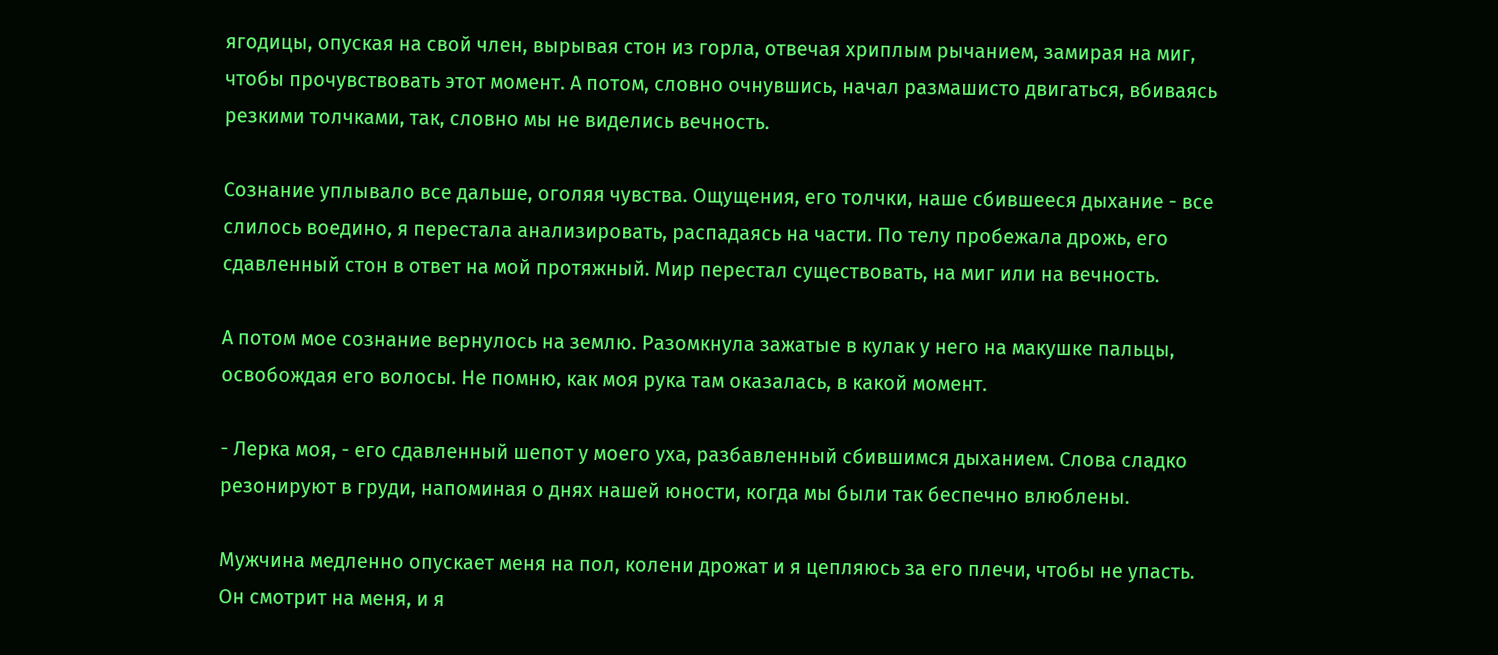ягодицы, опуская на свой член, вырывая стон из горла, отвечая хриплым рычанием, замирая на миг, чтобы прочувствовать этот момент. А потом, словно очнувшись, начал размашисто двигаться, вбиваясь резкими толчками, так, словно мы не виделись вечность.

Сознание уплывало все дальше, оголяя чувства. Ощущения, его толчки, наше сбившееся дыхание - все слилось воедино, я перестала анализировать, распадаясь на части. По телу пробежала дрожь, его сдавленный стон в ответ на мой протяжный. Мир перестал существовать, на миг или на вечность.

А потом мое сознание вернулось на землю. Разомкнула зажатые в кулак у него на макушке пальцы, освобождая его волосы. Не помню, как моя рука там оказалась, в какой момент.

- Лерка моя, - его сдавленный шепот у моего уха, разбавленный сбившимся дыханием. Слова сладко резонируют в груди, напоминая о днях нашей юности, когда мы были так беспечно влюблены.

Мужчина медленно опускает меня на пол, колени дрожат и я цепляюсь за его плечи, чтобы не упасть. Он смотрит на меня, и я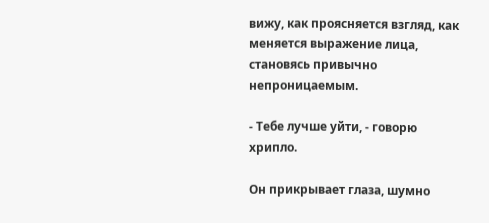вижу, как проясняется взгляд, как меняется выражение лица, становясь привычно непроницаемым.

- Тебе лучше уйти, - говорю хрипло.

Он прикрывает глаза, шумно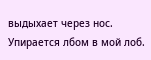выдыхает через нос. Упирается лбом в мой лоб.